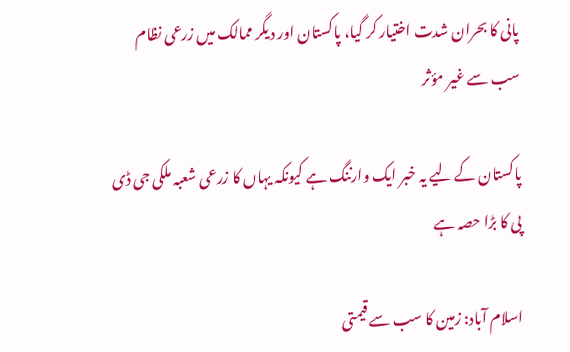پانی کا بحران شدت اختیار کر گیا، پاکستان اور دیگر ممالک میں زرعی نظام سب سے غیر مؤثر

پاکستان کے لیے یہ خبر ایک وارننگ ہے کیونکہ یہاں کا زرعی شعبہ ملکی جی ڈی پی کا بڑا حصہ ہے

اسلام آباد: زمین کا سب سے قیمتی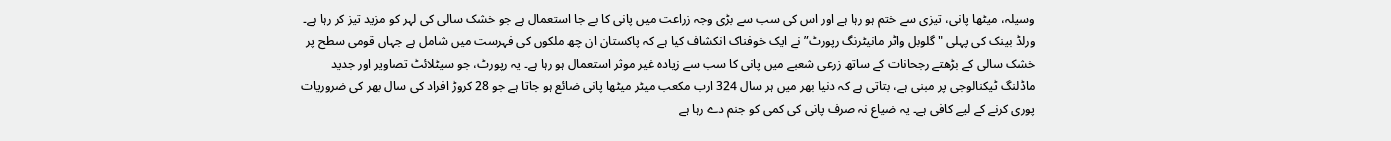وسیلہ، میٹھا پانی، تیزی سے ختم ہو رہا ہے اور اس کی سب سے بڑی وجہ زراعت میں پانی کا بے جا استعمال ہے جو خشک سالی کی لہر کو مزید تیز کر رہا ہے۔ ورلڈ بینک کی پہلی "گلوبل واٹر مانیٹرنگ رپورٹ” نے ایک خوفناک انکشاف کیا ہے کہ پاکستان ان چھ ملکوں کی فہرست میں شامل ہے جہاں قومی سطح پر خشک سالی کے بڑھتے رجحانات کے ساتھ زرعی شعبے میں پانی کا سب سے زیادہ غیر موثر استعمال ہو رہا ہے۔ یہ رپورٹ، جو سیٹلائٹ تصاویر اور جدید ماڈلنگ ٹیکنالوجی پر مبنی ہے، بتاتی ہے کہ دنیا بھر میں ہر سال 324 ارب مکعب میٹر میٹھا پانی ضائع ہو جاتا ہے جو 28 کروڑ افراد کی سال بھر کی ضروریات پوری کرنے کے لیے کافی ہے۔ یہ ضیاع نہ صرف پانی کی کمی کو جنم دے رہا ہے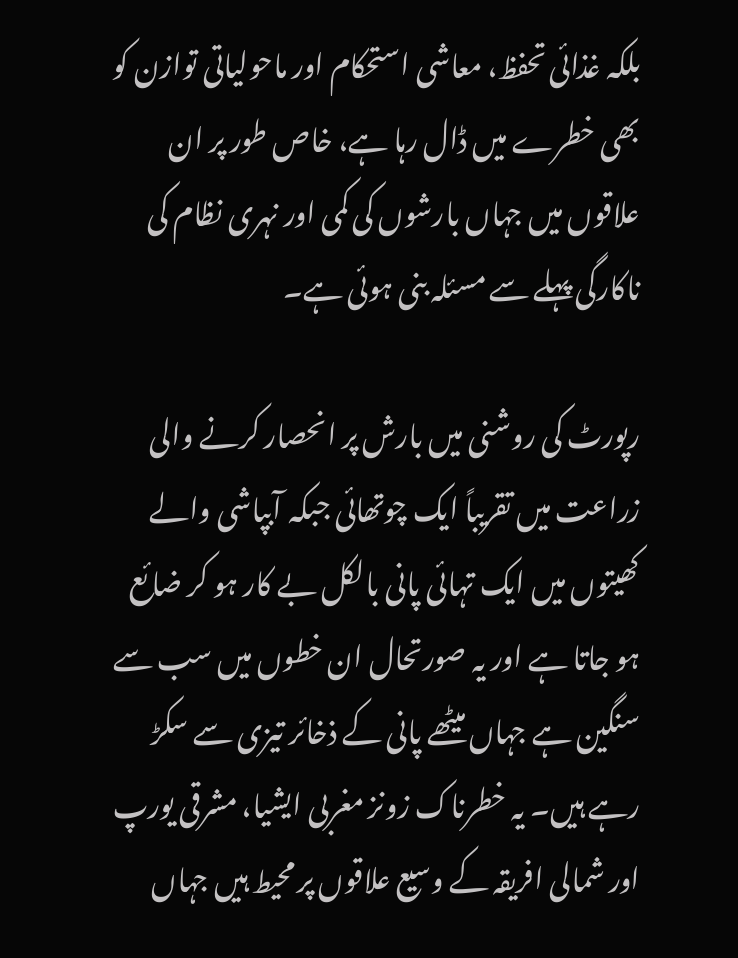بلکہ غذائی تحفظ، معاشی استحکام اور ماحولیاتی توازن کو بھی خطرے میں ڈال رہا ہے، خاص طور پر ان علاقوں میں جہاں بارشوں کی کمی اور نہری نظام کی ناکارگی پہلے سے مسئلہ بنی ہوئی ہے۔

رپورٹ کی روشنی میں بارش پر انحصار کرنے والی زراعت میں تقریباً ایک چوتھائی جبکہ آبپاشی والے کھیتوں میں ایک تہائی پانی بالکل بے کار ہو کر ضائع ہو جاتا ہے اور یہ صورتحال ان خطوں میں سب سے سنگین ہے جہاں میٹھے پانی کے ذخائر تیزی سے سکڑ رہے ہیں۔ یہ خطرناک زونز مغربی ایشیا، مشرقی یورپ اور شمالی افریقہ کے وسیع علاقوں پر محیط ہیں جہاں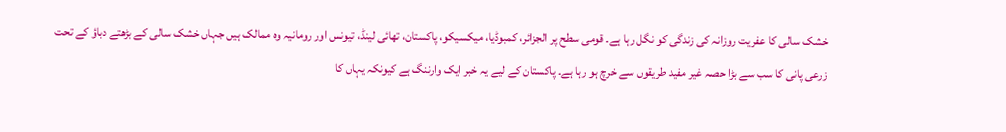خشک سالی کا عفریت روزانہ کی زندگی کو نگل رہا ہے۔ قومی سطح پر الجزائر، کمبوڈیا، میکسیکو، پاکستان، تھائی لینڈ، تیونس اور رومانیہ وہ ممالک ہیں جہاں خشک سالی کے بڑھتے دباؤ کے تحت زرعی پانی کا سب سے بڑا حصہ غیر مفید طریقوں سے خرچ ہو رہا ہے۔ پاکستان کے لیے یہ خبر ایک وارننگ ہے کیونکہ یہاں کا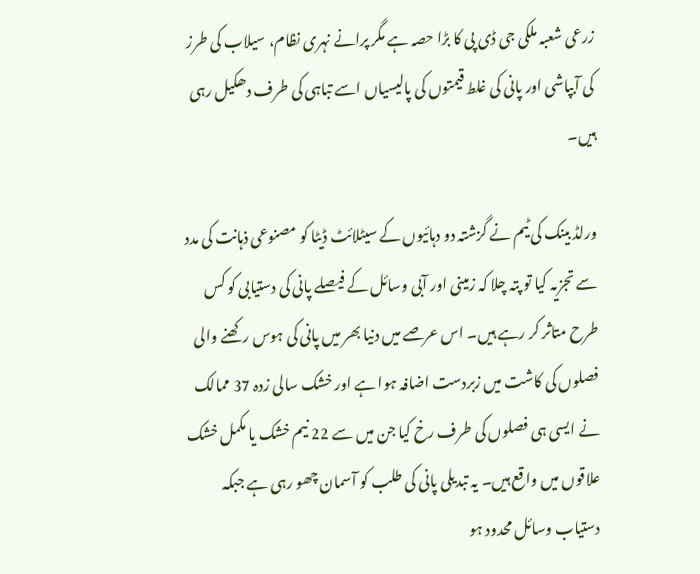زرعی شعبہ ملکی جی ڈی پی کا بڑا حصہ ہے مگر پرانے نہری نظام، سیلاب کی طرز کی آبپاشی اور پانی کی غلط قیمتوں کی پالیسیاں اسے تباہی کی طرف دھکیل رہی ہیں۔

ورلڈ بینک کی ٹیم نے گزشتہ دو دہائیوں کے سیٹلائٹ ڈیٹا کو مصنوعی ذہانت کی مدد سے تجزیہ کیا تو پتہ چلا کہ زمینی اور آبی وسائل کے فیصلے پانی کی دستیابی کو کس طرح متاثر کر رہے ہیں۔ اس عرصے میں دنیا بھر میں پانی کی ہوس رکھنے والی فصلوں کی کاشت میں زبردست اضافہ ہوا ہے اور خشک سالی زدہ 37 ممالک نے ایسی ہی فصلوں کی طرف رخ کیا جن میں سے 22 نیم خشک یا مکمل خشک علاقوں میں واقع ہیں۔ یہ تبدیلی پانی کی طلب کو آسمان چھو رہی ہے جبکہ دستیاب وسائل محدود ہو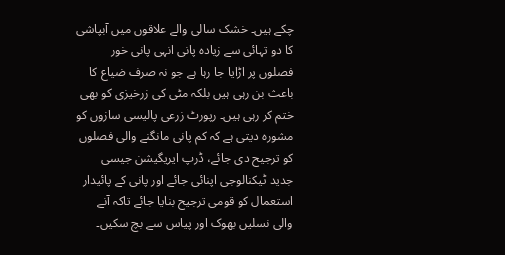چکے ہیں۔ خشک سالی والے علاقوں میں آبپاشی کا دو تہائی سے زیادہ پانی انہی پانی خور فصلوں پر اڑایا جا رہا ہے جو نہ صرف ضیاع کا باعث بن رہی ہیں بلکہ مٹی کی زرخیزی کو بھی ختم کر رہی ہیں۔ رپورٹ زرعی پالیسی سازوں کو مشورہ دیتی ہے کہ کم پانی مانگنے والی فصلوں کو ترجیح دی جائے، ڈرپ ایریگیشن جیسی جدید ٹیکنالوجی اپنائی جائے اور پانی کے پائیدار استعمال کو قومی ترجیح بنایا جائے تاکہ آنے والی نسلیں بھوک اور پیاس سے بچ سکیں۔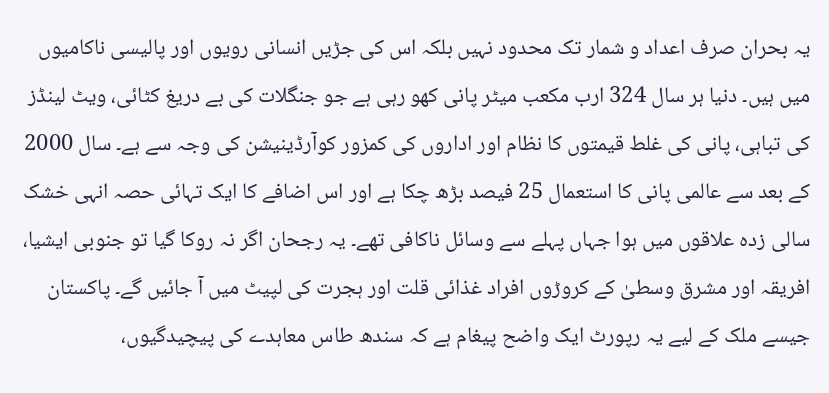یہ بحران صرف اعداد و شمار تک محدود نہیں بلکہ اس کی جڑیں انسانی رویوں اور پالیسی ناکامیوں میں ہیں۔ دنیا ہر سال 324 ارب مکعب میٹر پانی کھو رہی ہے جو جنگلات کی بے دریغ کٹائی، ویٹ لینڈز کی تباہی، پانی کی غلط قیمتوں کا نظام اور اداروں کی کمزور کوآرڈینیشن کی وجہ سے ہے۔ سال 2000 کے بعد سے عالمی پانی کا استعمال 25 فیصد بڑھ چکا ہے اور اس اضافے کا ایک تہائی حصہ انہی خشک سالی زدہ علاقوں میں ہوا جہاں پہلے سے وسائل ناکافی تھے۔ یہ رجحان اگر نہ روکا گیا تو جنوبی ایشیا، افریقہ اور مشرق وسطیٰ کے کروڑوں افراد غذائی قلت اور ہجرت کی لپیٹ میں آ جائیں گے۔ پاکستان جیسے ملک کے لیے یہ رپورٹ ایک واضح پیغام ہے کہ سندھ طاس معاہدے کی پیچیدگیوں،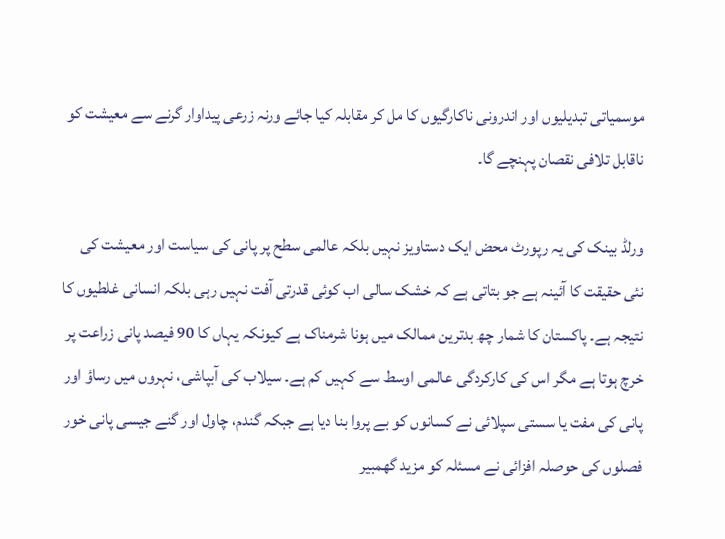موسمیاتی تبدیلیوں اور اندرونی ناکارگیوں کا مل کر مقابلہ کیا جائے ورنہ زرعی پیداوار گرنے سے معیشت کو ناقابل تلافی نقصان پہنچے گا۔

ورلڈ بینک کی یہ رپورٹ محض ایک دستاویز نہیں بلکہ عالمی سطح پر پانی کی سیاست اور معیشت کی نئی حقیقت کا آئینہ ہے جو بتاتی ہے کہ خشک سالی اب کوئی قدرتی آفت نہیں رہی بلکہ انسانی غلطیوں کا نتیجہ ہے۔ پاکستان کا شمار چھ بدترین ممالک میں ہونا شرمناک ہے کیونکہ یہاں کا 90 فیصد پانی زراعت پر خرچ ہوتا ہے مگر اس کی کارکردگی عالمی اوسط سے کہیں کم ہے۔ سیلاب کی آبپاشی، نہروں میں رساؤ اور پانی کی مفت یا سستی سپلائی نے کسانوں کو بے پروا بنا دیا ہے جبکہ گندم، چاول اور گنے جیسی پانی خور فصلوں کی حوصلہ افزائی نے مسئلہ کو مزید گھمبیر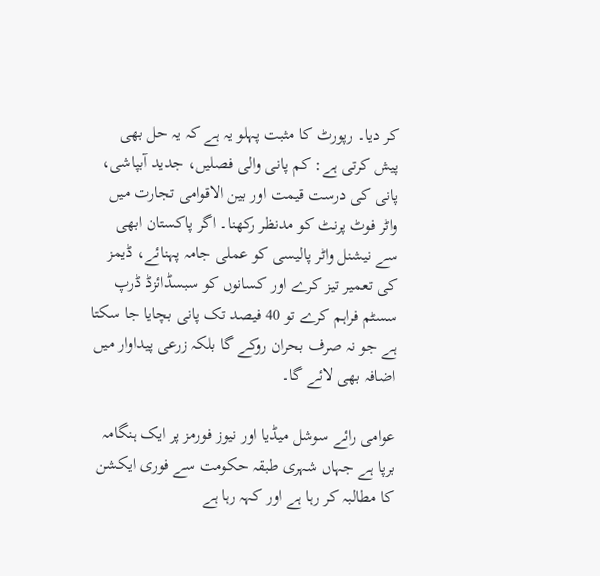کر دیا۔ رپورٹ کا مثبت پہلو یہ ہے کہ یہ حل بھی پیش کرتی ہے: کم پانی والی فصلیں، جدید آبپاشی، پانی کی درست قیمت اور بین الاقوامی تجارت میں واٹر فوٹ پرنٹ کو مدنظر رکھنا۔ اگر پاکستان ابھی سے نیشنل واٹر پالیسی کو عملی جامہ پہنائے، ڈیمز کی تعمیر تیز کرے اور کسانوں کو سبسڈائزڈ ڈرپ سسٹم فراہم کرے تو 40 فیصد تک پانی بچایا جا سکتا ہے جو نہ صرف بحران روکے گا بلکہ زرعی پیداوار میں اضافہ بھی لائے گا۔

عوامی رائے سوشل میڈیا اور نیوز فورمز پر ایک ہنگامہ برپا ہے جہاں شہری طبقہ حکومت سے فوری ایکشن کا مطالبہ کر رہا ہے اور کہہ رہا ہے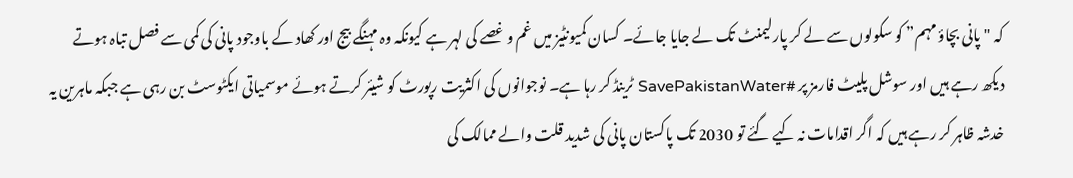کہ "پانی بچاؤ مہم” کو سکولوں سے لے کر پارلیمنٹ تک لے جایا جائے۔ کسان کمیونٹیز میں غم و غصے کی لہر ہے کیونکہ وہ مہنگے بیج اور کھاد کے باوجود پانی کی کمی سے فصل تباہ ہوتے دیکھ رہے ہیں اور سوشل پلیٹ فارمز پر #SavePakistanWater ٹرینڈ کر رہا ہے۔ نوجوانوں کی اکثریت رپورٹ کو شیئر کرتے ہوئے موسمیاتی ایکٹوسٹ بن رہی ہے جبکہ ماہرین یہ خدشہ ظاہر کر رہے ہیں کہ اگر اقدامات نہ کیے گئے تو 2030 تک پاکستان پانی کی شدید قلت والے ممالک کی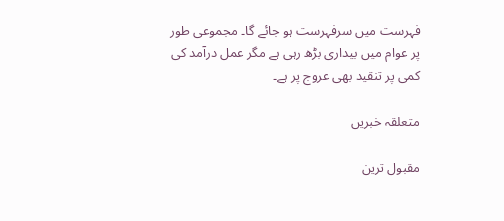فہرست میں سرفہرست ہو جائے گا۔ مجموعی طور پر عوام میں بیداری بڑھ رہی ہے مگر عمل درآمد کی کمی پر تنقید بھی عروج پر ہے۔

متعلقہ خبریں

مقبول ترین